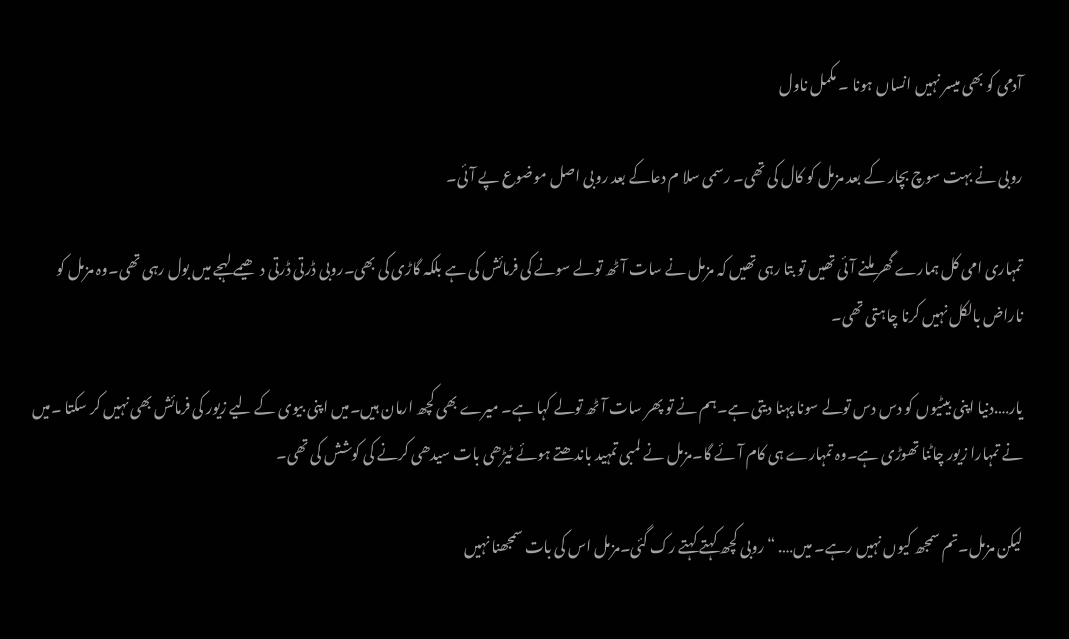آدمی کو بھی میسر نہیں انساں ہونا ۔ مکمل ناول

روبی نے بہت سوچ بچار کے بعد مزمل کو کال کی تھی۔ رسمی سلا م دعاکے بعد روبی اصل موضوع پے آئی۔

تمہاری امی کل ہمارے گھر ملنے آئی تھیں تو بتا رہی تھیں کہ مزمل نے سات آٹھ تولے سونے کی فرمائش کی ہے بلکہ گاڑی کی بھی۔روبی ڈرتی ڈرتی دھیمے لہجے میں بول رہی تھی۔وہ مزمل کو ناراض بالکل نہیں کرنا چاہتی تھی۔

یار….دنیا اپنی بیٹیوں کو دس دس تولے سونا پہنا دیتی ہے۔ہم نے تو پھر سات آٹھ تولے کہا ہے۔ میرے بھی کچھ ارمان ہیں۔میں اپنی بیوی کے لیے زیور کی فرمائش بھی نہیں کر سکتا ۔میں نے تمہارا زیور چاٹنا تھوڑی ہے۔وہ تمہارے ہی کام آئے گا۔مزمل نے لمبی تمہید باندھتے ہوئے ٹیڑھی بات سیدھی کرنے کی کوشش کی تھی۔

لیکن مزمل۔تم سمجھ کیوں نہیں رہے۔ میں…. “ روبی کچھ کہتے کہتے رک گئی۔مزمل اس کی بات سمجھنا نہیں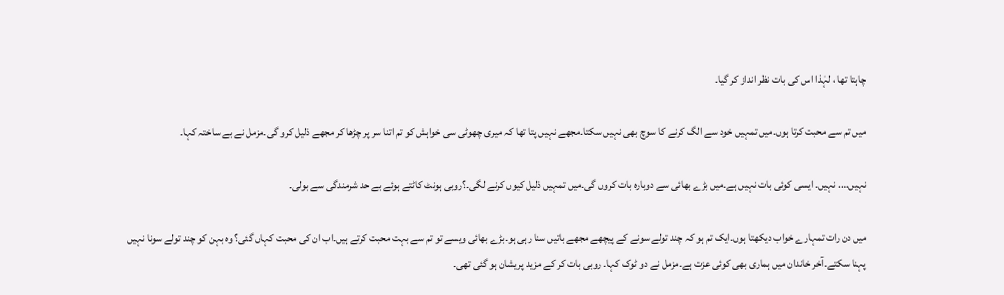چاہتا تھا ، لہٰذا اس کی بات نظر انداز کر گیا۔

میں تم سے محبت کرتا ہوں۔میں تمہیں خود سے الگ کرنے کا سوچ بھی نہیں سکتا۔مجھے نہیں پتا تھا کہ میری چھوٹی سی خواہش کو تم اتنا سر پر چڑھا کر مجھے ذلیل کرو گی۔مزمل نے بے ساختہ کہا۔

نہیں…. نہیں۔ ایسی کوئی بات نہیں ہے۔میں بڑے بھائی سے دوبارہ بات کروں گی۔میں تمہیں ذلیل کیوں کرنے لگی۔؟روبی ہونٹ کاٹتے ہوئے بے حد شرمندگی سے بولی۔

میں دن رات تمہارے خواب دیکھتا ہوں۔ایک تم ہو کہ چند تولے سونے کے پیچھے مجھے باتیں سنا رہی ہو۔بڑے بھائی ویسے تو تم سے بہت محبت کرتے ہیں۔اب ان کی محبت کہاں گئی؟ وہ بہن کو چند تولے سونا نہیں پہنا سکتے۔آخر خاندان میں ہماری بھی کوئی عزت ہے۔مزمل نے دو ٹوک کہا۔ روبی بات کر کے مزید پریشان ہو گئی تھی۔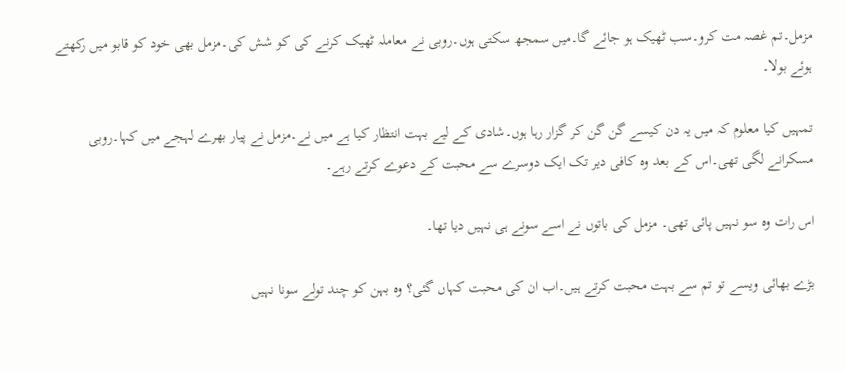مزمل۔تم غصہ مت کرو۔سب ٹھیک ہو جائے گا۔میں سمجھ سکتی ہوں۔روبی نے معاملہ ٹھیک کرنے کی کو شش کی۔مزمل بھی خود کو قابو میں رکھتے ہوئے بولا۔

تمہیں کیا معلوم کہ میں یہ دن کیسے گن گن کر گزار رہا ہوں۔شادی کے لیے بہت انتظار کیا ہے میں نے۔مزمل نے پیار بھرے لہجے میں کہا۔روبی مسکرانے لگی تھی۔اس کے بعد وہ کافی دیر تک ایک دوسرے سے محبت کے دعوے کرتے رہے۔

اس رات وہ سو نہیں پائی تھی۔ مزمل کی باتوں نے اسے سونے ہی نہیں دیا تھا۔

بڑے بھائی ویسے تو تم سے بہت محبت کرتے ہیں۔اب ان کی محبت کہاں گئی؟ وہ بہن کو چند تولے سونا نہیں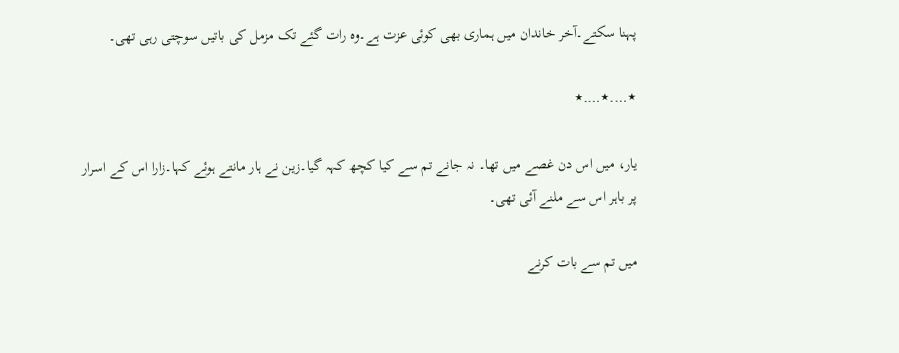پہنا سکتے۔آخر خاندان میں ہماری بھی کوئی عزت ہے۔وہ رات گئے تک مزمل کی باتیں سوچتی رہی تھی۔

٭….٭….٭

یار، میں اس دن غصے میں تھا۔ نہ جانے تم سے کیا کچھ کہہ گیا۔زین نے ہار مانتے ہوئے کہا۔زارا اس کے اسرار پر باہر اس سے ملنے آئی تھی۔

میں تم سے بات کرنے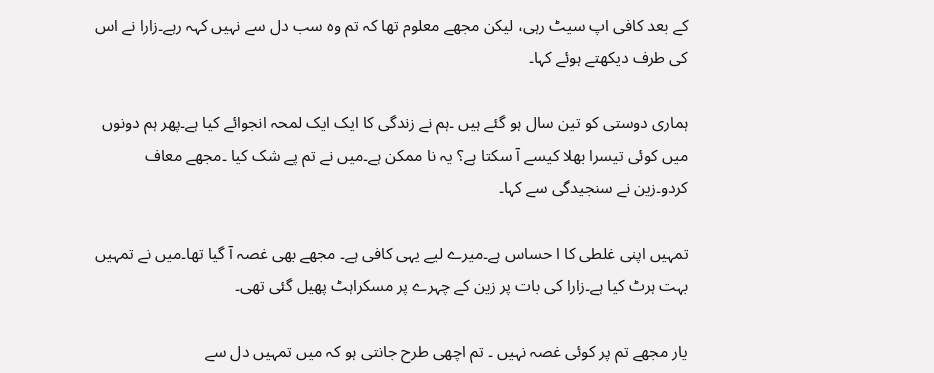کے بعد کافی اپ سیٹ رہی، لیکن مجھے معلوم تھا کہ تم وہ سب دل سے نہیں کہہ رہے۔زارا نے اس کی طرف دیکھتے ہوئے کہا۔

ہماری دوستی کو تین سال ہو گئے ہیں ۔ہم نے زندگی کا ایک ایک لمحہ انجوائے کیا ہے۔پھر ہم دونوں میں کوئی تیسرا بھلا کیسے آ سکتا ہے؟ یہ نا ممکن ہے۔میں نے تم پے شک کیا ۔مجھے معاف کردو۔زین نے سنجیدگی سے کہا۔

تمہیں اپنی غلطی کا ا حساس ہے۔میرے لیے یہی کافی ہے۔ مجھے بھی غصہ آ گیا تھا۔میں نے تمہیں بہت ہرٹ کیا ہے۔زارا کی بات پر زین کے چہرے پر مسکراہٹ پھیل گئی تھی۔

یار مجھے تم پر کوئی غصہ نہیں ۔ تم اچھی طرح جانتی ہو کہ میں تمہیں دل سے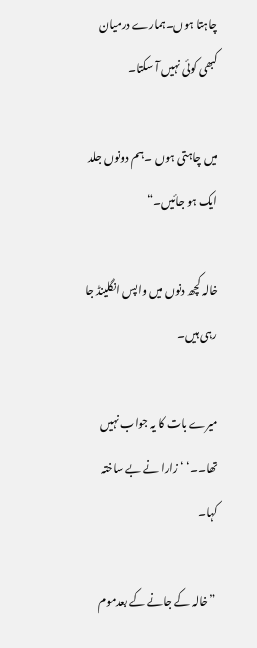چاہتا ہوں۔ہمارے درمیان کبھی کوئی نہیں آ سکتا۔

میں چاہتی ہوں ۔ہم دونوں جلد ایک ہو جائیں۔“

خالہ کچھ دنوں میں واپس انگلینڈ جا رہی ہیں۔

میرے بات کا یہ جواب نہیں تھا۔۔‘ ‘ زارا نے بے ساختہ کہا۔

 ”خالہ کے جانے کے بعدموم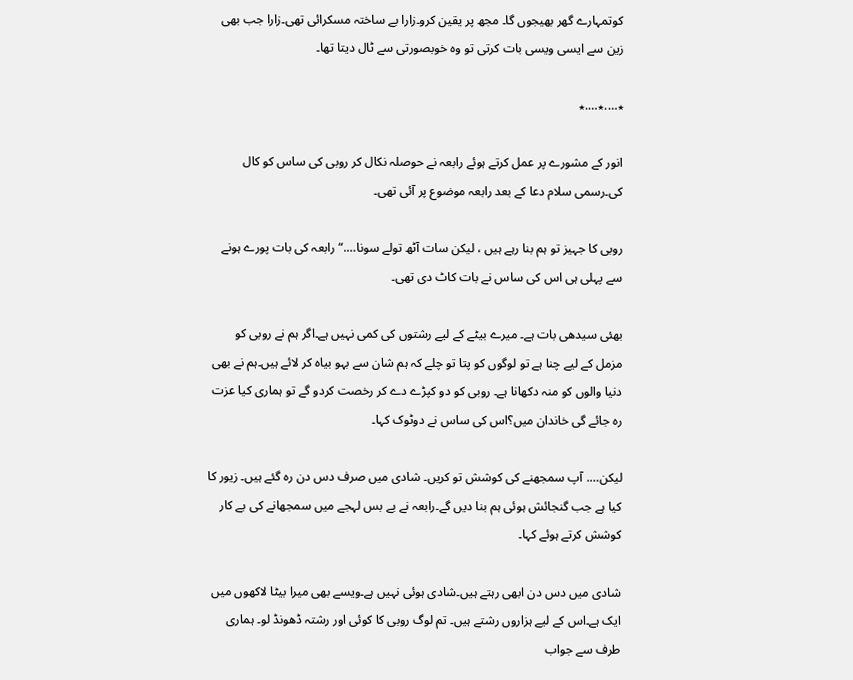کوتمہارے گھر بھیجوں گا۔ مجھ پر یقین کرو۔زارا بے ساختہ مسکرائی تھی۔زارا جب بھی زین سے ایسی ویسی بات کرتی تو وہ خوبصورتی سے ٹال دیتا تھا۔

٭….٭….٭

انور کے مشورے پر عمل کرتے ہوئے رابعہ نے حوصلہ نکال کر روبی کی ساس کو کال کی۔رسمی سلام دعا کے بعد رابعہ موضوع پر آئی تھی۔

روبی کا جہیز تو ہم بنا رہے ہیں ، لیکن سات آٹھ تولے سونا….“ رابعہ کی بات پورے ہونے سے پہلی ہی اس کی ساس نے بات کاٹ دی تھی۔

بھئی سیدھی بات ہے۔ میرے بیٹے کے لیے رشتوں کی کمی نہیں ہے۔اگر ہم نے روبی کو مزمل کے لیے چنا ہے تو لوگوں کو پتا تو چلے کہ ہم شان سے بہو بیاہ کر لائے ہیں۔ہم نے بھی دنیا والوں کو منہ دکھانا ہے۔ روبی کو دو کپڑے دے کر رخصت کردو گے تو ہماری کیا عزت رہ جائے گی خاندان میں؟اس کی ساس نے دوٹوک کہا۔

لیکن…. آپ سمجھنے کی کوشش تو کریں۔ شادی میں صرف دس دن رہ گئے ہیں۔ زیور کا کیا ہے جب گنجائش ہوئی ہم بنا دیں گے۔رابعہ نے بے بس لہجے میں سمجھانے کی بے کار کوشش کرتے ہوئے کہا۔

شادی میں دس دن ابھی رہتے ہیں۔شادی ہوئی نہیں ہے۔ویسے بھی میرا بیٹا لاکھوں میں ایک ہے۔اس کے لیے ہزاروں رشتے ہیں۔ تم لوگ روبی کا کوئی اور رشتہ ڈھونڈ لو۔ ہماری طرف سے جواب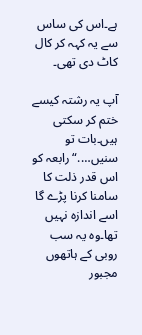ہے۔اس کی ساس سے یہ کہہ کر کال کاٹ دی تھی۔

آپ یہ رشتہ کیسے ختم کر سکتی ہیں۔بات تو سنیں….“ رابعہ کو اس قدر ذلت کا سامنا کرنا پڑے گا اسے اندازہ نہیں تھا۔وہ یہ سب روبی کے ہاتھوں مجبور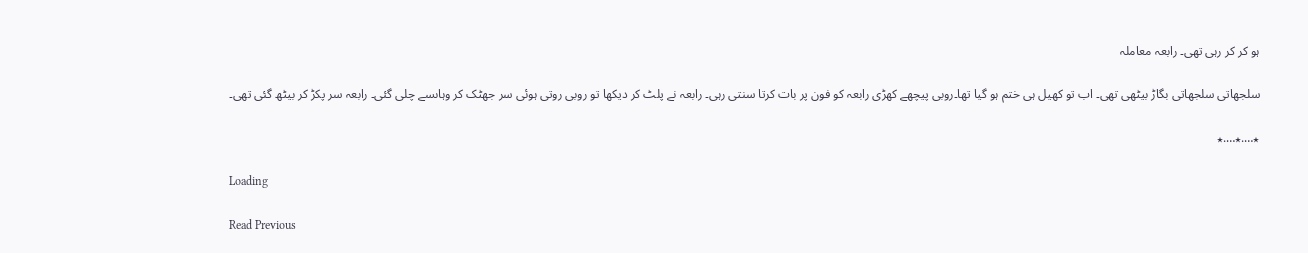ہو کر کر رہی تھی۔ رابعہ معاملہ

سلجھاتی سلجھاتی بگاڑ بیٹھی تھی۔ اب تو کھیل ہی ختم ہو گیا تھا۔روبی پیچھے کھڑی رابعہ کو فون پر بات کرتا سنتی رہی۔ رابعہ نے پلٹ کر دیکھا تو روبی روتی ہوئی سر جھٹک کر وہاںسے چلی گئی۔ رابعہ سر پکڑ کر بیٹھ گئی تھی۔

٭….٭….٭

Loading

Read Previous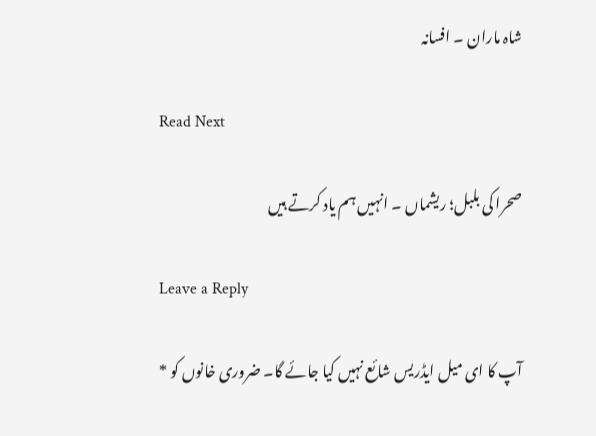شاہ ماران ۔ افسانہ

Read Next

صحرا کی بلبل؛ ریشماں ۔ انہیں ہم یاد کرتے ہیں

Leave a Reply

آپ کا ای میل ایڈریس شائع نہیں کیا جائے گا۔ ضروری خانوں کو *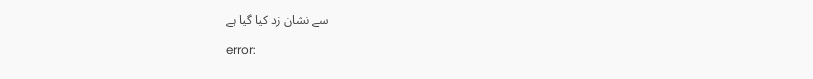سے نشان زد کیا گیا ہے

error: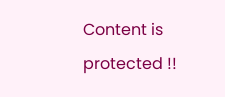Content is protected !!